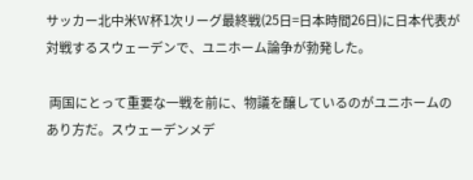サッカー北中米W杯1次リーグ最終戦(25日=日本時間26日)に日本代表が対戦するスウェーデンで、ユニホーム論争が勃発した。

 両国にとって重要な一戦を前に、物議を醸しているのがユニホームのあり方だ。スウェーデンメデ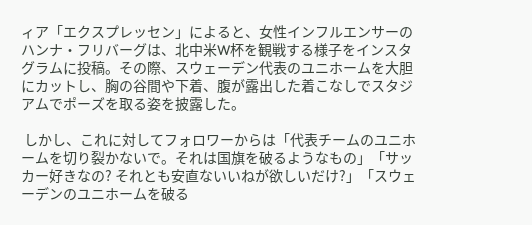ィア「エクスプレッセン」によると、女性インフルエンサーのハンナ・フリバーグは、北中米W杯を観戦する様子をインスタグラムに投稿。その際、スウェーデン代表のユニホームを大胆にカットし、胸の谷間や下着、腹が露出した着こなしでスタジアムでポーズを取る姿を披露した。

 しかし、これに対してフォロワーからは「代表チームのユニホームを切り裂かないで。それは国旗を破るようなもの」「サッカー好きなの? それとも安直ないいねが欲しいだけ?」「スウェーデンのユニホームを破る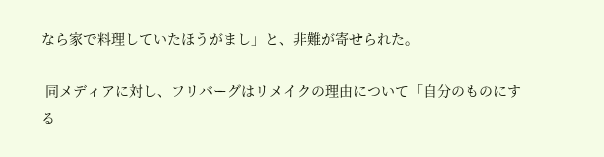なら家で料理していたほうがまし」と、非難が寄せられた。

 同メディアに対し、フリバーグはリメイクの理由について「自分のものにする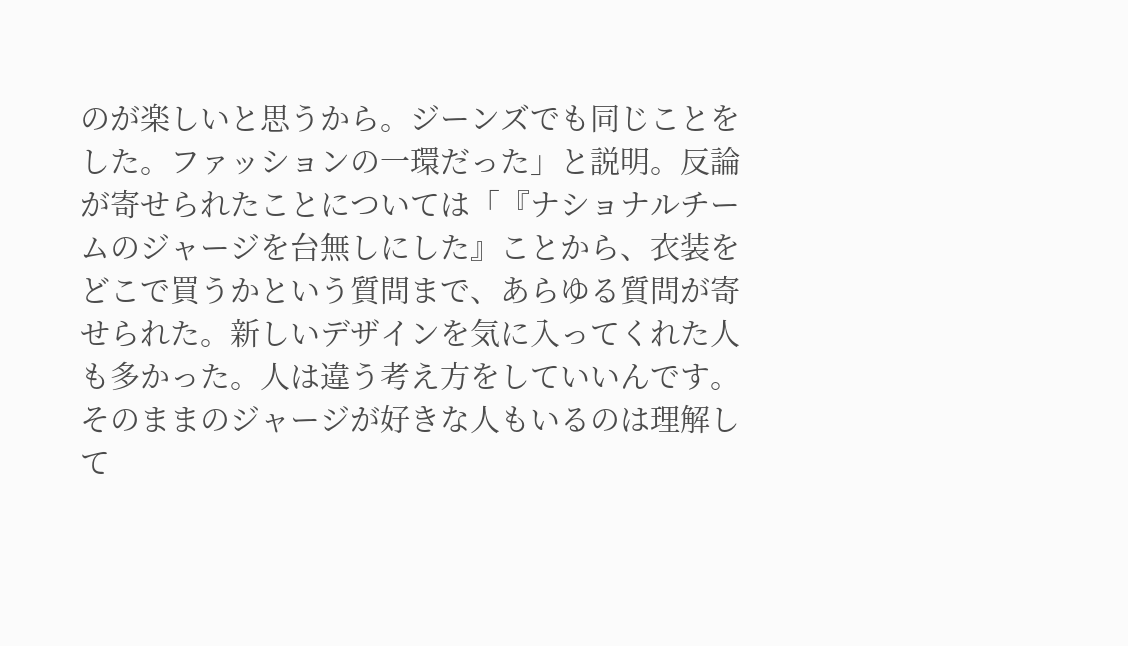のが楽しいと思うから。ジーンズでも同じことをした。ファッションの一環だった」と説明。反論が寄せられたことについては「『ナショナルチームのジャージを台無しにした』ことから、衣装をどこで買うかという質問まで、あらゆる質問が寄せられた。新しいデザインを気に入ってくれた人も多かった。人は違う考え方をしていいんです。そのままのジャージが好きな人もいるのは理解して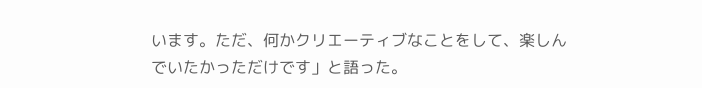います。ただ、何かクリエーティブなことをして、楽しんでいたかっただけです」と語った。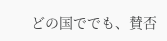どの国ででも、賛否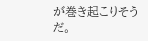が巻き起こりそうだ。